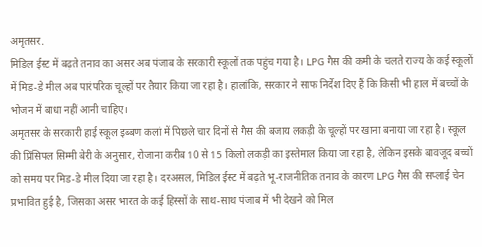अमृतसर.
मिडिल ईस्ट में बढ़ते तनाव का असर अब पंजाब के सरकारी स्कूलों तक पहुंच गया है। LPG गैस की कमी के चलते राज्य के कई स्कूलों में मिड-डे मील अब पारंपरिक चूल्हों पर तैयार किया जा रहा है। हालांकि, सरकार ने साफ निर्देश दिए हैं कि किसी भी हाल में बच्चों के भोजन में बाधा नहीं आनी चाहिए।
अमृतसर के सरकारी हाई स्कूल इब्बण कलां में पिछले चार दिनों से गैस की बजाय लकड़ी के चूल्हों पर खाना बनाया जा रहा है। स्कूल की प्रिंसिपल सिम्मी बेरी के अनुसार, रोजाना करीब 10 से 15 किलो लकड़ी का इस्तेमाल किया जा रहा है, लेकिन इसके बावजूद बच्चों को समय पर मिड-डे मील दिया जा रहा है। दरअसल, मिडिल ईस्ट में बढ़ते भू-राजनीतिक तनाव के कारण LPG गैस की सप्लाई चेन प्रभावित हुई है, जिसका असर भारत के कई हिस्सों के साथ-साथ पंजाब में भी देखने को मिल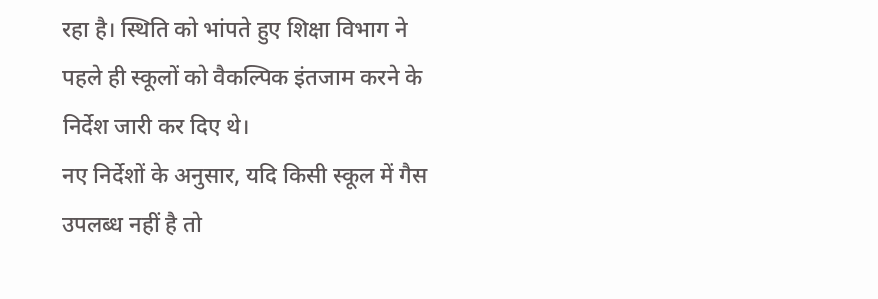रहा है। स्थिति को भांपते हुए शिक्षा विभाग ने पहले ही स्कूलों को वैकल्पिक इंतजाम करने के निर्देश जारी कर दिए थे।
नए निर्देशों के अनुसार, यदि किसी स्कूल में गैस उपलब्ध नहीं है तो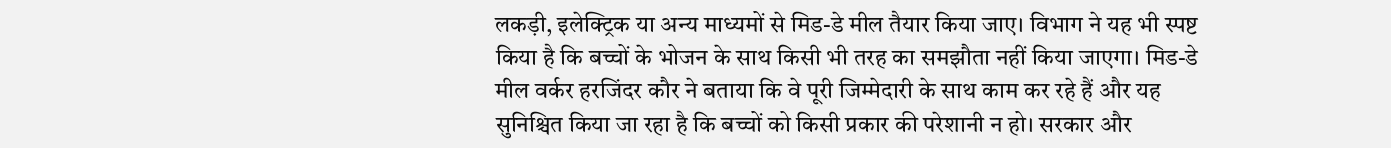लकड़ी, इलेक्ट्रिक या अन्य माध्यमों से मिड-डे मील तैयार किया जाए। विभाग ने यह भी स्पष्ट किया है कि बच्चों के भोजन के साथ किसी भी तरह का समझौता नहीं किया जाएगा। मिड-डे मील वर्कर हरजिंदर कौर ने बताया कि वे पूरी जिम्मेदारी के साथ काम कर रहे हैं और यह सुनिश्चित किया जा रहा है कि बच्चों को किसी प्रकार की परेशानी न हो। सरकार और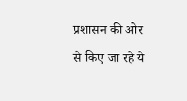प्रशासन की ओर से किए जा रहे ये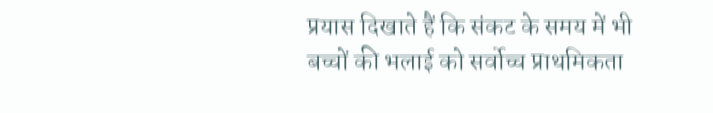प्रयास दिखाते हैं कि संकट के समय में भी बच्चों की भलाई को सर्वोच्च प्राथमिकता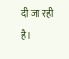दी जा रही है।